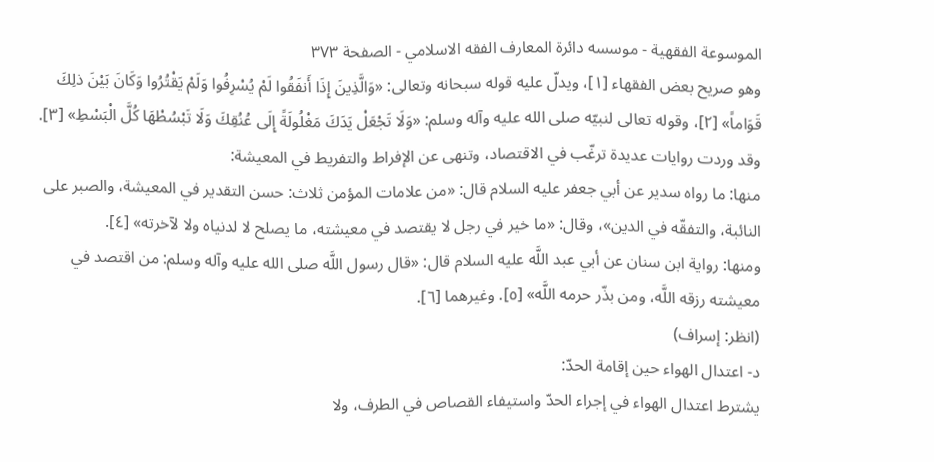الموسوعة الفقهية - موسسه دائرة المعارف الفقه الاسلامي - الصفحة ٣٧٣
وهو صريح بعض الفقهاء [١]، ويدلّ عليه قوله سبحانه وتعالى: «وَالَّذِينَ إِذَا أَنفَقُوا لَمْ يُسْرِفُوا وَلَمْ يَقْتُرُوا وَكَانَ بَيْنَ ذلِكَ قَوَاماً» [٢]، وقوله تعالى لنبيّه صلى الله عليه وآله وسلم: «وَلَا تَجْعَلْ يَدَكَ مَغْلُولَةً إِلَى عُنُقِكَ وَلَا تَبْسُطْهَا كُلَّ الْبَسْطِ» [٣].
وقد وردت روايات عديدة ترغّب في الاقتصاد، وتنهى عن الإفراط والتفريط في المعيشة:
منها: ما رواه سدير عن أبي جعفر عليه السلام قال: «من علامات المؤمن ثلاث: حسن التقدير في المعيشة، والصبر على النائبة، والتفقّه في الدين»، وقال: «ما خير في رجل لا يقتصد في معيشته، ما يصلح لا لدنياه ولا لآخرته» [٤].
ومنها: رواية ابن سنان عن أبي عبد اللَّه عليه السلام قال: «قال رسول اللَّه صلى الله عليه وآله وسلم: من اقتصد في معيشته رزقه اللَّه، ومن بذّر حرمه اللَّه» [٥]. وغيرهما [٦].
(انظر: إسراف)
د- اعتدال الهواء حين إقامة الحدّ:
يشترط اعتدال الهواء في إجراء الحدّ واستيفاء القصاص في الطرف، ولا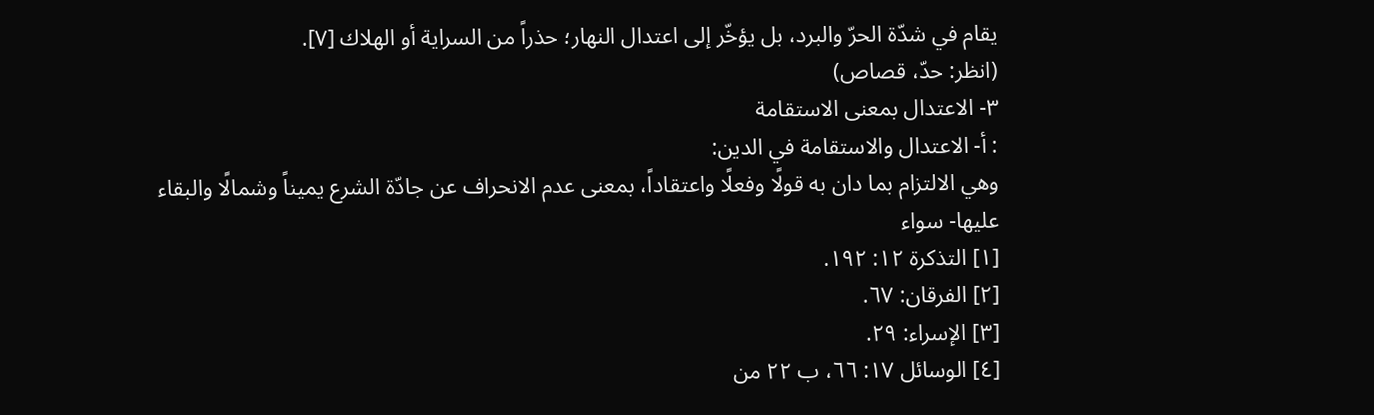يقام في شدّة الحرّ والبرد، بل يؤخّر إلى اعتدال النهار؛ حذراً من السراية أو الهلاك [٧].
(انظر: حدّ، قصاص)
٣- الاعتدال بمعنى الاستقامة
: أ- الاعتدال والاستقامة في الدين:
وهي الالتزام بما دان به قولًا وفعلًا واعتقاداً، بمعنى عدم الانحراف عن جادّة الشرع يميناً وشمالًا والبقاء عليها- سواء
[١] التذكرة ١٢: ١٩٢.
[٢] الفرقان: ٦٧.
[٣] الإسراء: ٢٩.
[٤] الوسائل ١٧: ٦٦، ب ٢٢ من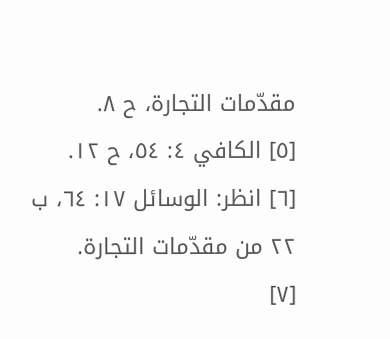مقدّمات التجارة، ح ٨.
[٥] الكافي ٤: ٥٤، ح ١٢.
[٦] انظر: الوسائل ١٧: ٦٤، ب ٢٢ من مقدّمات التجارة.
[٧]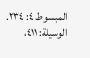المبسوط ٤: ٢٣٤. الوسيلة: ٤١١،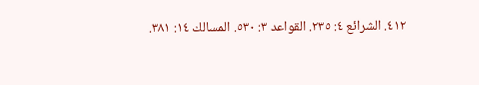٤١٢. الشرائع ٤: ٢٣٥. القواعد ٣: ٥٣٠. المسالك ١٤: ٣٨١.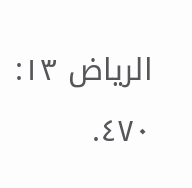الرياض ١٣: ٤٧٠.